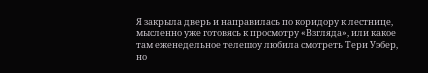Я закрыла дверь и направилась по коридору к лестнице, мысленно уже готовясь к просмотру «Взгляда», или какое там еженедельное телешоу любила смотреть Тери Уэбер, но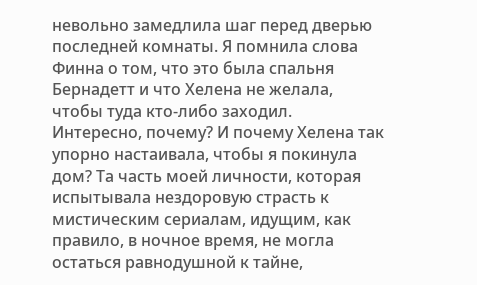невольно замедлила шаг перед дверью последней комнаты. Я помнила слова Финна о том, что это была спальня Бернадетт и что Хелена не желала, чтобы туда кто-либо заходил. Интересно, почему? И почему Хелена так упорно настаивала, чтобы я покинула дом? Та часть моей личности, которая испытывала нездоровую страсть к мистическим сериалам, идущим, как правило, в ночное время, не могла остаться равнодушной к тайне,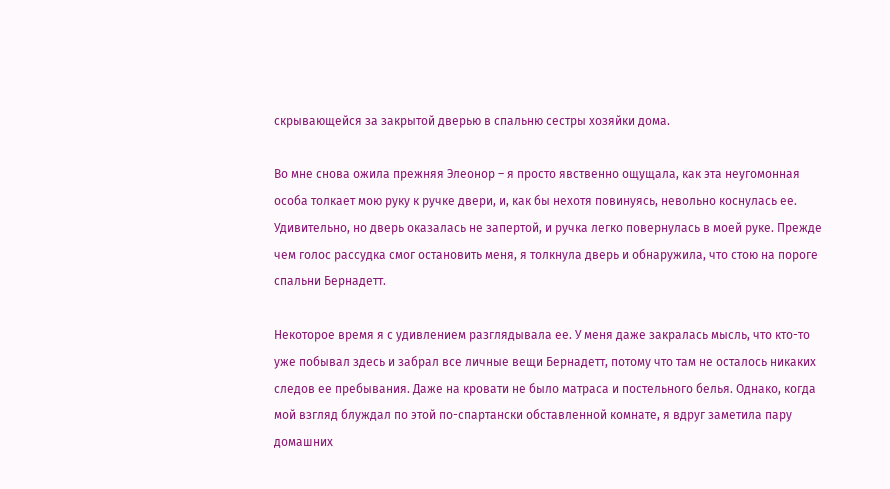скрывающейся за закрытой дверью в спальню сестры хозяйки дома.

Во мне снова ожила прежняя Элеонор – я просто явственно ощущала, как эта неугомонная особа толкает мою руку к ручке двери, и, как бы нехотя повинуясь, невольно коснулась ее. Удивительно, но дверь оказалась не запертой, и ручка легко повернулась в моей руке. Прежде чем голос рассудка смог остановить меня, я толкнула дверь и обнаружила, что стою на пороге спальни Бернадетт.

Некоторое время я с удивлением разглядывала ее. У меня даже закралась мысль, что кто-то уже побывал здесь и забрал все личные вещи Бернадетт, потому что там не осталось никаких следов ее пребывания. Даже на кровати не было матраса и постельного белья. Однако, когда мой взгляд блуждал по этой по-спартански обставленной комнате, я вдруг заметила пару домашних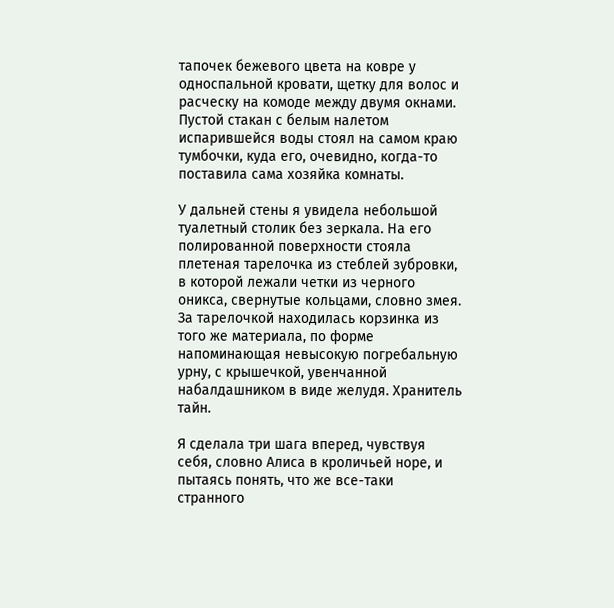тапочек бежевого цвета на ковре у односпальной кровати, щетку для волос и расческу на комоде между двумя окнами. Пустой стакан с белым налетом испарившейся воды стоял на самом краю тумбочки, куда его, очевидно, когда-то поставила сама хозяйка комнаты.

У дальней стены я увидела небольшой туалетный столик без зеркала. На его полированной поверхности стояла плетеная тарелочка из стеблей зубровки, в которой лежали четки из черного оникса, свернутые кольцами, словно змея. За тарелочкой находилась корзинка из того же материала, по форме напоминающая невысокую погребальную урну, с крышечкой, увенчанной набалдашником в виде желудя. Хранитель тайн.

Я сделала три шага вперед, чувствуя себя, словно Алиса в кроличьей норе, и пытаясь понять, что же все-таки странного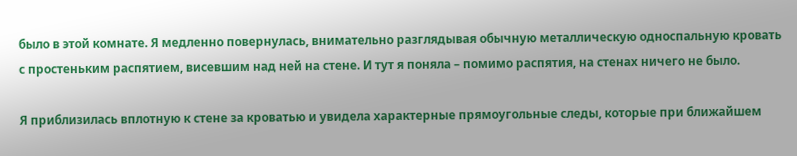было в этой комнате. Я медленно повернулась, внимательно разглядывая обычную металлическую односпальную кровать с простеньким распятием, висевшим над ней на стене. И тут я поняла – помимо распятия, на стенах ничего не было.

Я приблизилась вплотную к стене за кроватью и увидела характерные прямоугольные следы, которые при ближайшем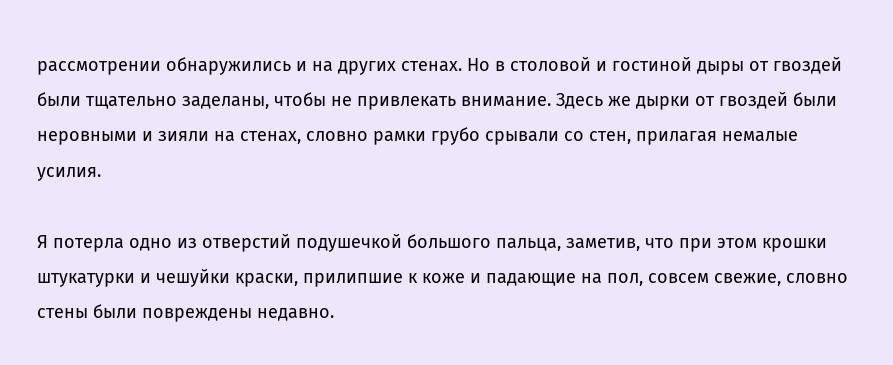рассмотрении обнаружились и на других стенах. Но в столовой и гостиной дыры от гвоздей были тщательно заделаны, чтобы не привлекать внимание. Здесь же дырки от гвоздей были неровными и зияли на стенах, словно рамки грубо срывали со стен, прилагая немалые усилия.

Я потерла одно из отверстий подушечкой большого пальца, заметив, что при этом крошки штукатурки и чешуйки краски, прилипшие к коже и падающие на пол, совсем свежие, словно стены были повреждены недавно.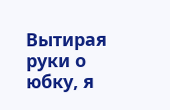Вытирая руки о юбку, я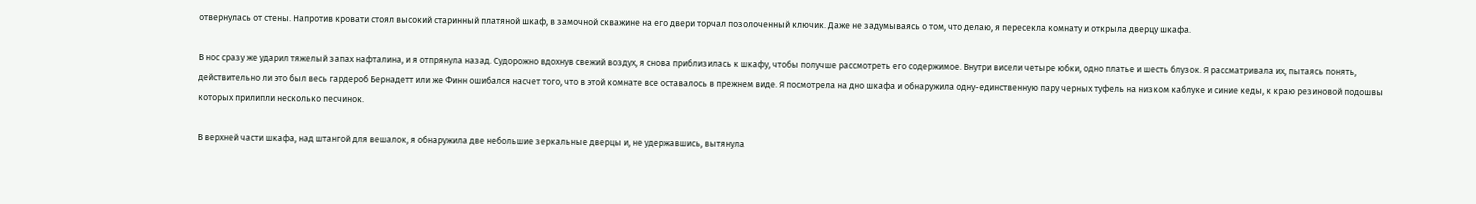отвернулась от стены. Напротив кровати стоял высокий старинный платяной шкаф, в замочной скважине на его двери торчал позолоченный ключик. Даже не задумываясь о том, что делаю, я пересекла комнату и открыла дверцу шкафа.

В нос сразу же ударил тяжелый запах нафталина, и я отпрянула назад. Судорожно вдохнув свежий воздух, я снова приблизилась к шкафу, чтобы получше рассмотреть его содержимое. Внутри висели четыре юбки, одно платье и шесть блузок. Я рассматривала их, пытаясь понять, действительно ли это был весь гардероб Бернадетт или же Финн ошибался насчет того, что в этой комнате все оставалось в прежнем виде. Я посмотрела на дно шкафа и обнаружила одну-единственную пару черных туфель на низком каблуке и синие кеды, к краю резиновой подошвы которых прилипли несколько песчинок.

В верхней части шкафа, над штангой для вешалок, я обнаружила две небольшие зеркальные дверцы и, не удержавшись, вытянула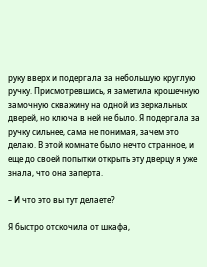руку вверх и подергала за небольшую круглую ручку. Присмотревшись, я заметила крошечную замочную скважину на одной из зеркальных дверей, но ключа в ней не было. Я подергала за ручку сильнее, сама не понимая, зачем это делаю. В этой комнате было нечто странное, и еще до своей попытки открыть эту дверцу я уже знала, что она заперта.

– И что это вы тут делаете?

Я быстро отскочила от шкафа,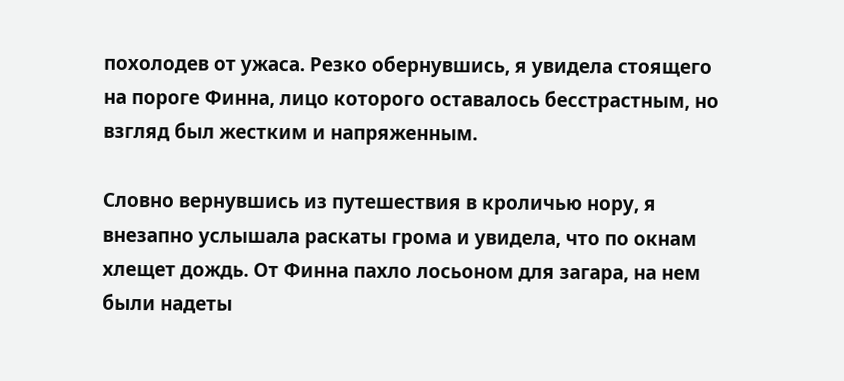похолодев от ужаса. Резко обернувшись, я увидела стоящего на пороге Финна, лицо которого оставалось бесстрастным, но взгляд был жестким и напряженным.

Словно вернувшись из путешествия в кроличью нору, я внезапно услышала раскаты грома и увидела, что по окнам хлещет дождь. От Финна пахло лосьоном для загара, на нем были надеты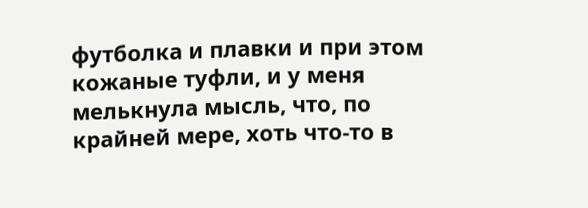футболка и плавки и при этом кожаные туфли, и у меня мелькнула мысль, что, по крайней мере, хоть что-то в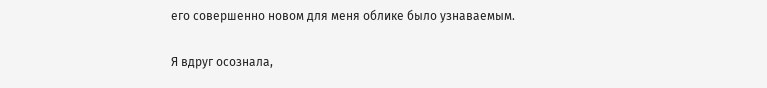его совершенно новом для меня облике было узнаваемым.

Я вдруг осознала,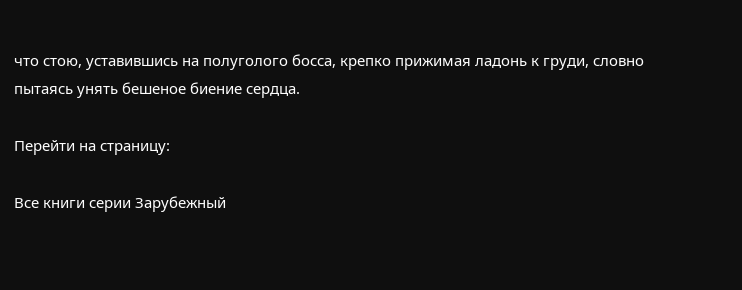что стою, уставившись на полуголого босса, крепко прижимая ладонь к груди, словно пытаясь унять бешеное биение сердца.

Перейти на страницу:

Все книги серии Зарубежный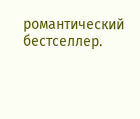романтический бестселлер.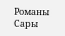Романы Сары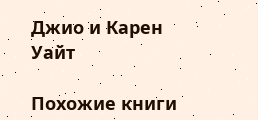Джио и Карен Уайт

Похожие книги